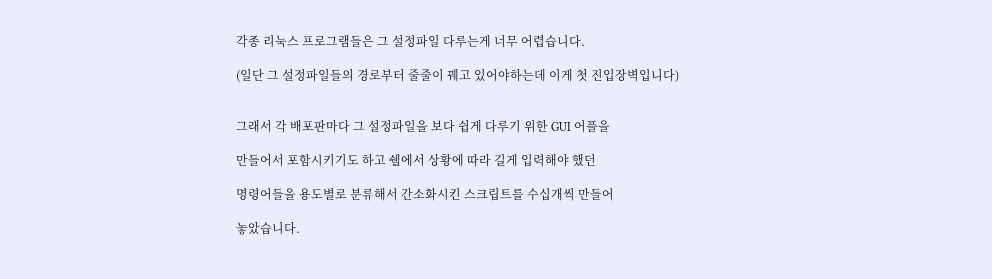각종 리눅스 프로그램들은 그 설정파일 다루는게 너무 어렵습니다.

(일단 그 설정파일들의 경로부터 줄줄이 꿰고 있어야하는데 이게 첫 진입장벽입니다)


그래서 각 배포판마다 그 설정파일을 보다 쉽게 다루기 위한 GUI 어플을

만들어서 포함시키기도 하고 쉘에서 상황에 따라 길게 입력해야 했던

명령어들을 용도별로 분류해서 간소화시킨 스크립트를 수십개씩 만들어

놓았습니다.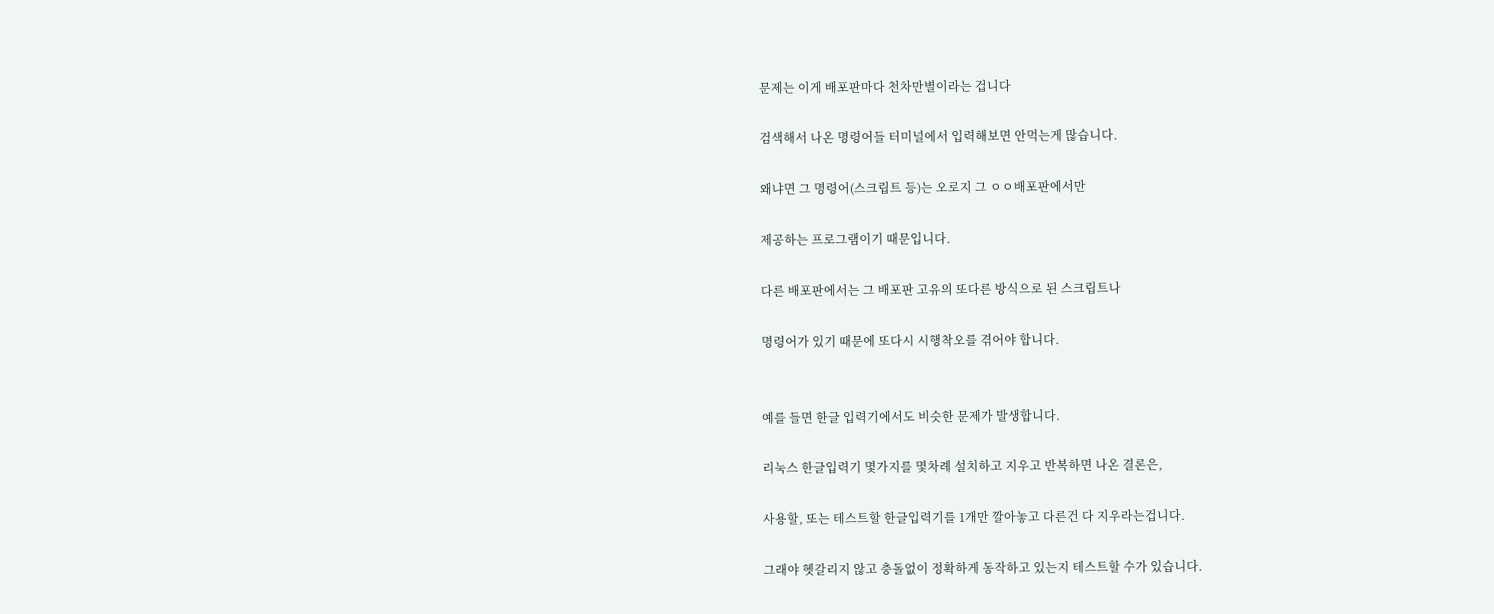문제는 이게 배포판마다 천차만별이라는 겁니다

검색해서 나온 명령어들 터미널에서 입력해보면 안먹는게 많습니다.

왜냐면 그 명령어(스크립트 등)는 오로지 그 ㅇㅇ배포판에서만

제공하는 프로그램이기 때문입니다.

다른 배포판에서는 그 배포판 고유의 또다른 방식으로 된 스크립트나

명령어가 있기 때문에 또다시 시행착오를 겪어야 합니다.


예를 들면 한글 입력기에서도 비슷한 문제가 발생합니다.

리눅스 한글입력기 몇가지를 몇차례 설치하고 지우고 반복하면 나온 결론은,

사용할, 또는 테스트할 한글입력기를 1개만 깔아놓고 다른건 다 지우라는겁니다.

그래야 헷갈리지 않고 충돌없이 정확하게 동작하고 있는지 테스트할 수가 있습니다.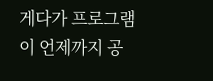게다가 프로그램이 언제까지 공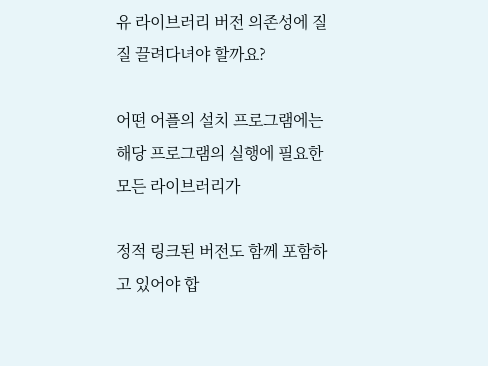유 라이브러리 버전 의존성에 질질 끌려다녀야 할까요?

어떤 어플의 설치 프로그램에는 해당 프로그램의 실행에 필요한 모든 라이브러리가

정적 링크된 버전도 함께 포함하고 있어야 합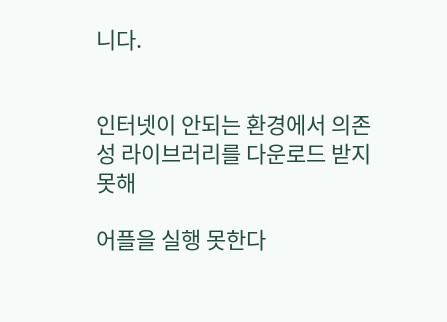니다.


인터넷이 안되는 환경에서 의존성 라이브러리를 다운로드 받지 못해

어플을 실행 못한다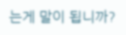는게 말이 됩니까?